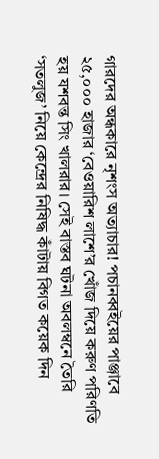গারদের অন্ধকারে নৃশংস অত্যাচার! পচানব্বইয়ের পাঞ্জাবে ২৫,০০০ হাজার ‘বেওয়ারিশ লাশে’র খোঁজ দিয়ে করুণ পরিণতি হয় যশবন্ত সিং খালরার। সেই বাস্তব ঘটনা অবলম্বনে তৈরি ‘সতলুজ’ নিয়ে কেন্দ্রের নিষিদ্ধ কাঁটায় বিগত কয়েক দিন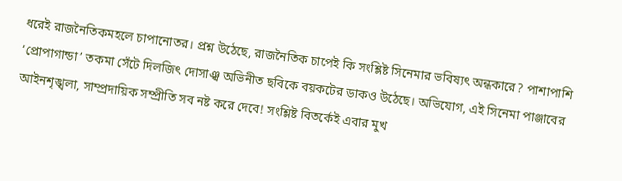ধরেই রাজনৈতিকমহলে চাপানোতর। প্রশ্ন উঠেছে, রাজনৈতিক চাপেই কি সংশ্লিষ্ট সিনেমার ভবিষ্যৎ অন্ধকারে? পাশাপাশি ‘প্রোপাগান্ডা’ তকমা সেঁটে দিলজিৎ দোসাঞ্ঝ অভিনীত ছবিকে বয়কটের ডাকও উঠেছে। অভিযোগ, এই সিনেমা পাঞ্জাবের আইনশৃঙ্খলা, সাম্প্রদায়িক সম্প্রীতি সব নষ্ট করে দেবে! সংশ্লিষ্ট বিতর্কেই এবার মুখ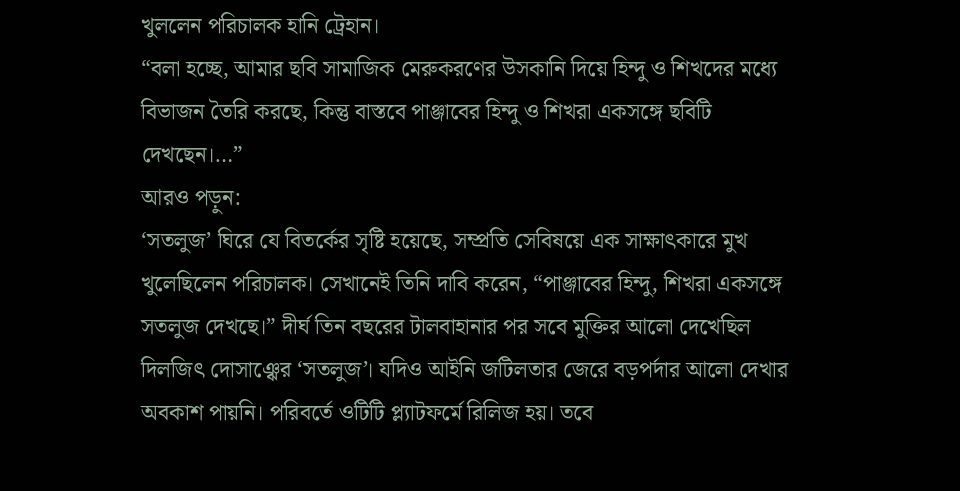খুললেন পরিচালক হানি ট্রেহান।
“বলা হচ্ছে, আমার ছবি সামাজিক মেরুকরণের উসকানি দিয়ে হিন্দু ও শিখদের মধ্যে বিভাজন তৈরি করছে, কিন্তু বাস্তবে পাঞ্জাবের হিন্দু ও শিখরা একসঙ্গে ছবিটি দেখছেন।…”
আরও পড়ুন:
‘সতলুজ’ ঘিরে যে বিতর্কের সৃষ্টি হয়েছে, সম্প্রতি সেবিষয়ে এক সাক্ষাৎকারে মুখ খুলেছিলেন পরিচালক। সেখানেই তিনি দাবি করেন, “পাঞ্জাবের হিন্দু, শিখরা একসঙ্গে সতলুজ দেখছে।” দীর্ঘ তিন বছরের টালবাহানার পর সবে মুক্তির আলো দেখেছিল দিলজিৎ দোসাঞ্ঝের ‘সতলুজ’। যদিও আইনি জটিলতার জেরে বড়পর্দার আলো দেখার অবকাশ পায়নি। পরিবর্তে ওটিটি প্ল্যাটফর্মে রিলিজ হয়। তবে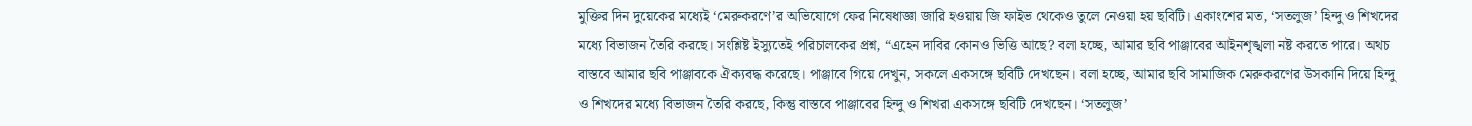মুক্তির দিন দুয়েকের মধ্যেই ‘মেরুকরণে’র অভিযোগে ফের নিষেধাজ্ঞা জারি হওয়ায় জি ফাইভ থেকেও তুলে নেওয়া হয় ছবিটি। একাংশের মত, ‘সতলুজ’ হিন্দু ও শিখদের মধ্যে বিভাজন তৈরি করছে। সংশ্লিষ্ট ইস্যুতেই পরিচালকের প্রশ্ন, “এহেন দাবির কোনও ভিত্তি আছে? বলা হচ্ছে, আমার ছবি পাঞ্জাবের আইনশৃঙ্খলা নষ্ট করতে পারে। অথচ বাস্তবে আমার ছবি পাঞ্জাবকে ঐক্যবদ্ধ করেছে। পাঞ্জাবে গিয়ে দেখুন, সকলে একসঙ্গে ছবিটি দেখছেন। বলা হচ্ছে, আমার ছবি সামাজিক মেরুকরণের উসকানি দিয়ে হিন্দু ও শিখদের মধ্যে বিভাজন তৈরি করছে, কিন্তু বাস্তবে পাঞ্জাবের হিন্দু ও শিখরা একসঙ্গে ছবিটি দেখছেন। ‘সতলুজ’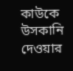কাউকে উসকানি দেওয়ার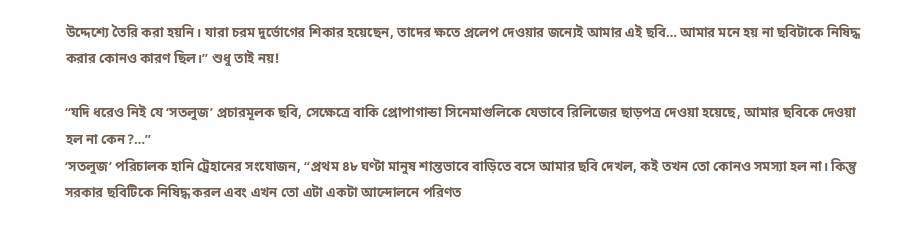উদ্দেশ্যে তৈরি করা হয়নি। যারা চরম দুর্ভোগের শিকার হয়েছেন, তাদের ক্ষতে প্রলেপ দেওয়ার জন্যেই আমার এই ছবি… আমার মনে হয় না ছবিটাকে নিষিদ্ধ করার কোনও কারণ ছিল।” শুধু তাই নয়!

“যদি ধরেও নিই যে ‘সতলুজ’ প্রচারমূলক ছবি, সেক্ষেত্রে বাকি প্রোপাগান্ডা সিনেমাগুলিকে যেভাবে রিলিজের ছাড়পত্র দেওয়া হয়েছে, আমার ছবিকে দেওয়া হল না কেন?…”
‘সতলুজ’ পরিচালক হানি ট্রেহানের সংযোজন, “প্রথম ৪৮ ঘণ্টা মানুষ শান্তভাবে বাড়িতে বসে আমার ছবি দেখল, কই তখন তো কোনও সমস্যা হল না। কিন্তু সরকার ছবিটিকে নিষিদ্ধ করল এবং এখন তো এটা একটা আন্দোলনে পরিণত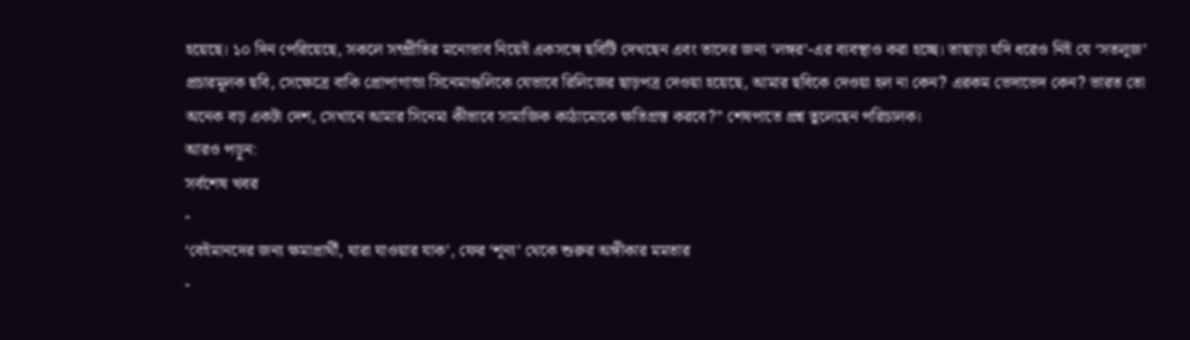হয়েছে। ১০ দিন পেরিয়েছে, সকলে সম্প্রীতির মনোভাব নিয়েই একসঙ্গে ছবিটি দেখছেন এবং তাদের জন্য ‘লঙ্গর’-এর ব্যবস্থাও করা হচ্ছে। তাছাড়া যদি ধরেও নিই যে ‘সতলুজ’ প্রচারমূলক ছবি, সেক্ষেত্রে বাকি প্রোপাগান্ডা সিনেমাগুলিকে যেভাবে রিলিজের ছাড়পত্র দেওয়া হয়েছে, আমার ছবিকে দেওয়া হল না কেন? এরকম ভেদাভেদ কেন? ভারত তো অনেক বড় একটা দেশ, সেখানে আমার সিনেমা কীভাবে সামাজিক কাঠামোকে ক্ষতিগ্রস্ত করবে?” শেষপাতে প্রশ্ন তুলেছেন পরিচালক।
আরও পড়ুন:
সর্বশেষ খবর
-
‘বেইমানদের জন্য ক্ষমাপ্রার্থী, যারা যাওয়ার যাক’, ফের ‘শূন্য’ থেকে শুরুর অঙ্গীকার মমতার
-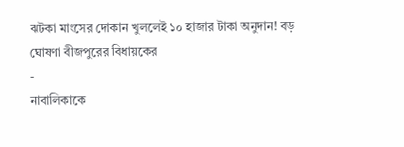ঝটকা মাংসের দোকান খুললেই ১০ হাজার টাকা অনুদান! বড় ঘোষণা বীজপুরের বিধায়কের
-
নাবালিকাকে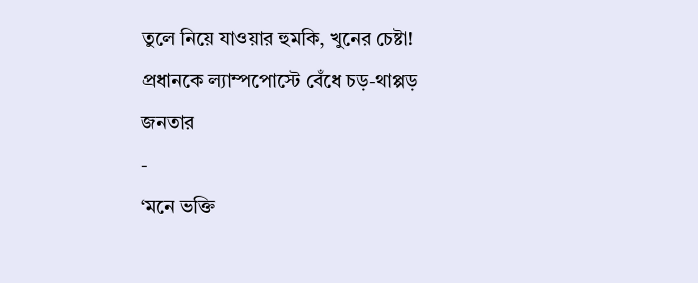তুলে নিয়ে যাওয়ার হুমকি, খুনের চেষ্টা! প্রধানকে ল্যাম্পপোস্টে বেঁধে চড়-থাপ্পড় জনতার
-
‘মনে ভক্তি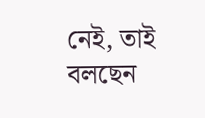নেই, তাই বলছেন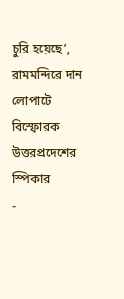চুরি হয়েছে’, রামমন্দিরে দান লোপাটে বিস্ফোরক উত্তরপ্রদেশের স্পিকার
-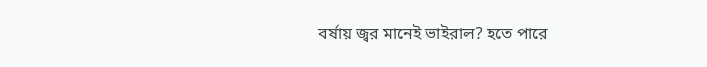বর্ষায় জ্বর মানেই ভাইরাল? হতে পারে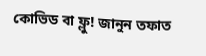কোভিড বা ফ্লু! জানুন তফাত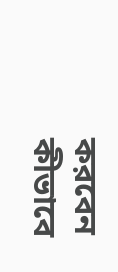করবেন কীভাবে